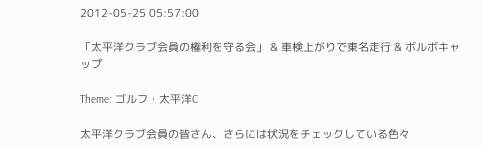2012-05-25 05:57:00

「太平洋クラブ会員の権利を守る会」 & 車検上がりで東名走行 & ボルボキャップ

Theme: ゴルフ・太平洋C

太平洋クラブ会員の皆さん、さらには状況をチェックしている色々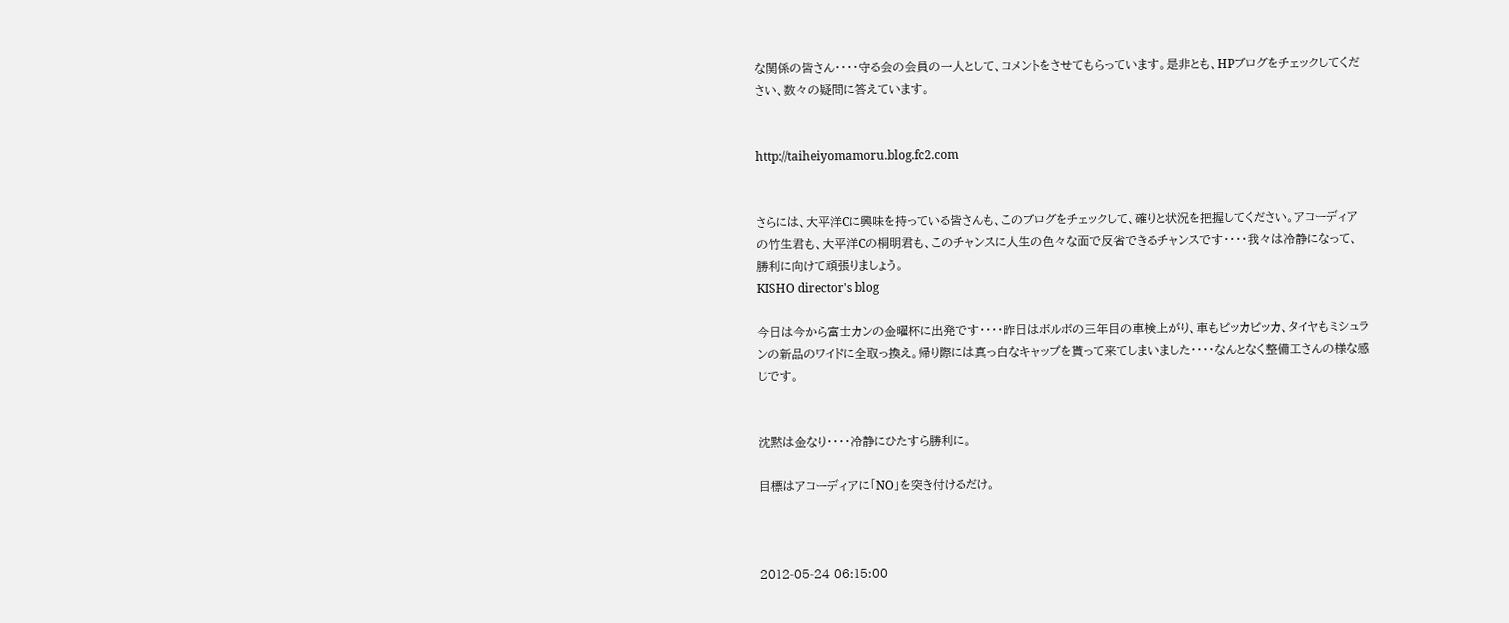な関係の皆さん・・・・守る会の会員の一人として、コメントをさせてもらっています。是非とも、HPブログをチェックしてください、数々の疑問に答えています。


http://taiheiyomamoru.blog.fc2.com


さらには、大平洋Cに興味を持っている皆さんも、このブログをチェックして、確りと状況を把握してください。アコーディアの竹生君も、大平洋Cの桐明君も、このチャンスに人生の色々な面で反省できるチャンスです・・・・我々は冷静になって、勝利に向けて頑張りましょう。
KISHO director's blog

今日は今から富士カンの金曜杯に出発です・・・・昨日はボルボの三年目の車検上がり、車もピッカピッカ、タイヤもミシュランの新品のワイドに全取っ換え。帰り際には真っ白なキャップを貰って来てしまいました・・・・なんとなく整備工さんの様な感じです。


沈黙は金なり・・・・冷静にひたすら勝利に。

目標はアコーディアに「NO」を突き付けるだけ。



2012-05-24 06:15:00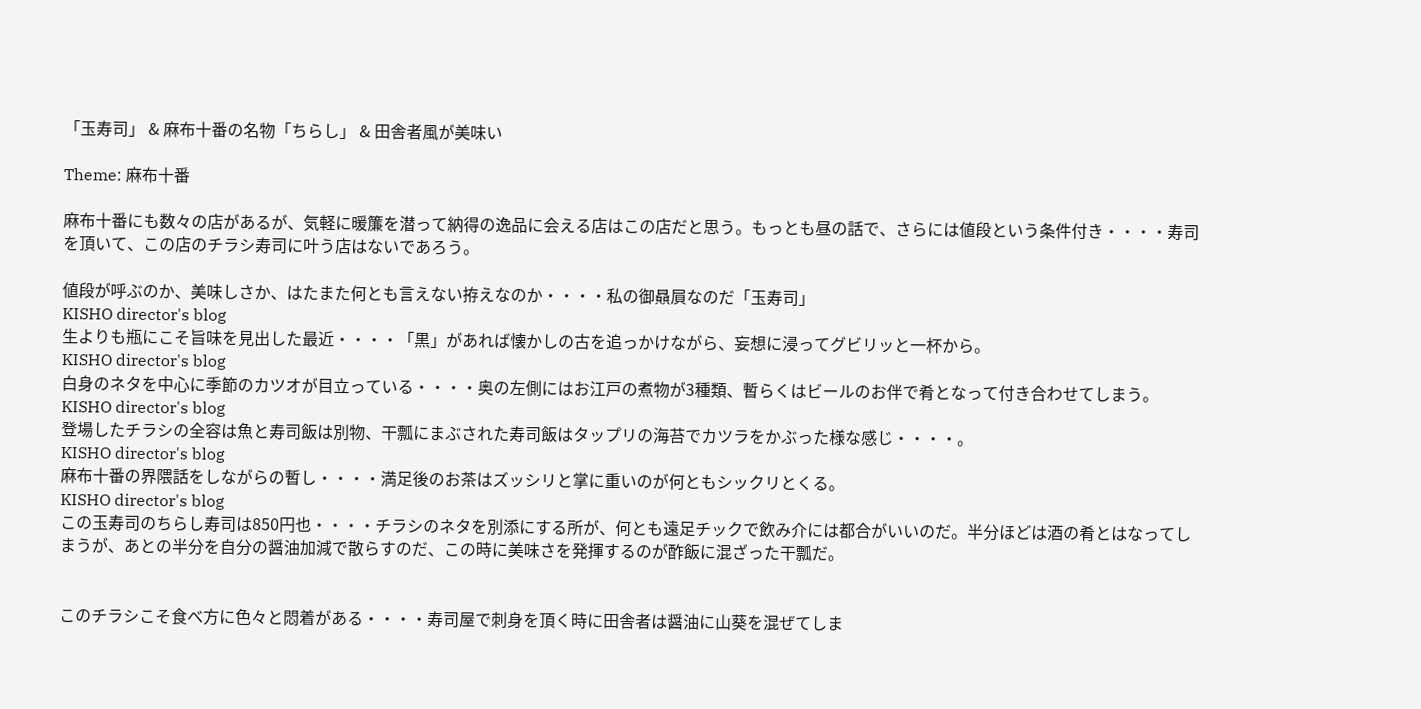「玉寿司」 & 麻布十番の名物「ちらし」 & 田舎者風が美味い

Theme: 麻布十番

麻布十番にも数々の店があるが、気軽に暖簾を潜って納得の逸品に会える店はこの店だと思う。もっとも昼の話で、さらには値段という条件付き・・・・寿司を頂いて、この店のチラシ寿司に叶う店はないであろう。

値段が呼ぶのか、美味しさか、はたまた何とも言えない拵えなのか・・・・私の御贔屓なのだ「玉寿司」
KISHO director's blog
生よりも瓶にこそ旨味を見出した最近・・・・「黒」があれば懐かしの古を追っかけながら、妄想に浸ってグビリッと一杯から。
KISHO director's blog
白身のネタを中心に季節のカツオが目立っている・・・・奥の左側にはお江戸の煮物が3種類、暫らくはビールのお伴で肴となって付き合わせてしまう。
KISHO director's blog
登場したチラシの全容は魚と寿司飯は別物、干瓢にまぶされた寿司飯はタップリの海苔でカツラをかぶった様な感じ・・・・。
KISHO director's blog
麻布十番の界隈話をしながらの暫し・・・・満足後のお茶はズッシリと掌に重いのが何ともシックリとくる。
KISHO director's blog
この玉寿司のちらし寿司は850円也・・・・チラシのネタを別添にする所が、何とも遠足チックで飲み介には都合がいいのだ。半分ほどは酒の肴とはなってしまうが、あとの半分を自分の醤油加減で散らすのだ、この時に美味さを発揮するのが酢飯に混ざった干瓢だ。


このチラシこそ食べ方に色々と悶着がある・・・・寿司屋で刺身を頂く時に田舎者は醤油に山葵を混ぜてしま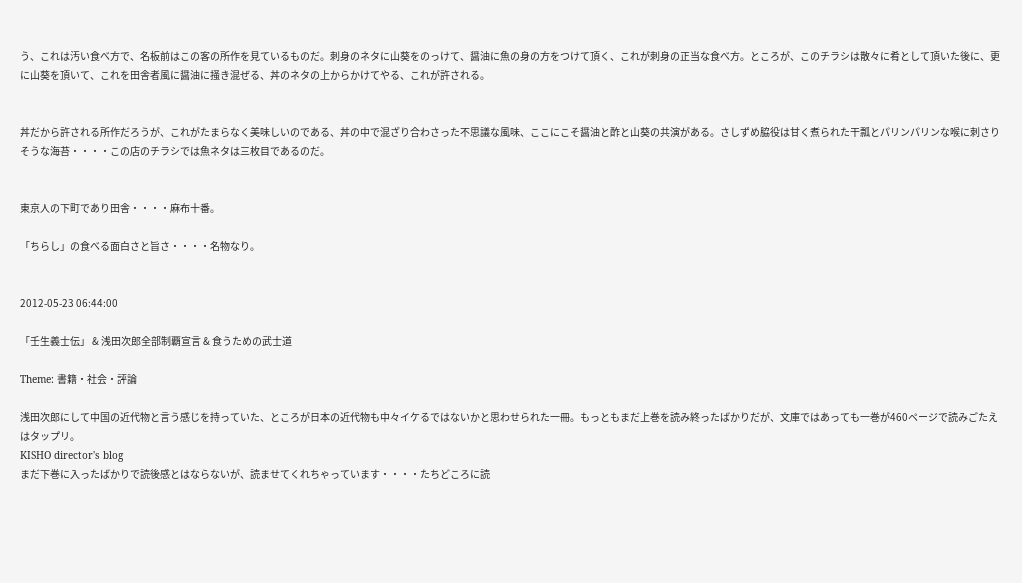う、これは汚い食べ方で、名板前はこの客の所作を見ているものだ。刺身のネタに山葵をのっけて、醤油に魚の身の方をつけて頂く、これが刺身の正当な食べ方。ところが、このチラシは散々に肴として頂いた後に、更に山葵を頂いて、これを田舎者風に醤油に掻き混ぜる、丼のネタの上からかけてやる、これが許される。


丼だから許される所作だろうが、これがたまらなく美味しいのである、丼の中で混ざり合わさった不思議な風味、ここにこそ醤油と酢と山葵の共演がある。さしずめ脇役は甘く煮られた干瓢とパリンパリンな喉に刺さりそうな海苔・・・・この店のチラシでは魚ネタは三枚目であるのだ。


東京人の下町であり田舎・・・・麻布十番。

「ちらし」の食べる面白さと旨さ・・・・名物なり。


2012-05-23 06:44:00

「壬生義士伝」 & 浅田次郎全部制覇宣言 & 食うための武士道

Theme: 書籍・社会・評論

浅田次郎にして中国の近代物と言う感じを持っていた、ところが日本の近代物も中々イケるではないかと思わせられた一冊。もっともまだ上巻を読み終ったばかりだが、文庫ではあっても一巻が460ページで読みごたえはタップリ。
KISHO director's blog
まだ下巻に入ったばかりで読後感とはならないが、読ませてくれちゃっています・・・・たちどころに読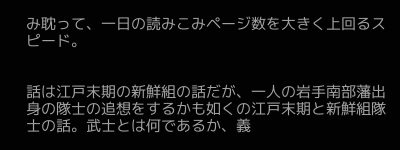み耽って、一日の読みこみページ数を大きく上回るスピード。


話は江戸末期の新鮮組の話だが、一人の岩手南部藩出身の隊士の追想をするかも如くの江戸末期と新鮮組隊士の話。武士とは何であるか、義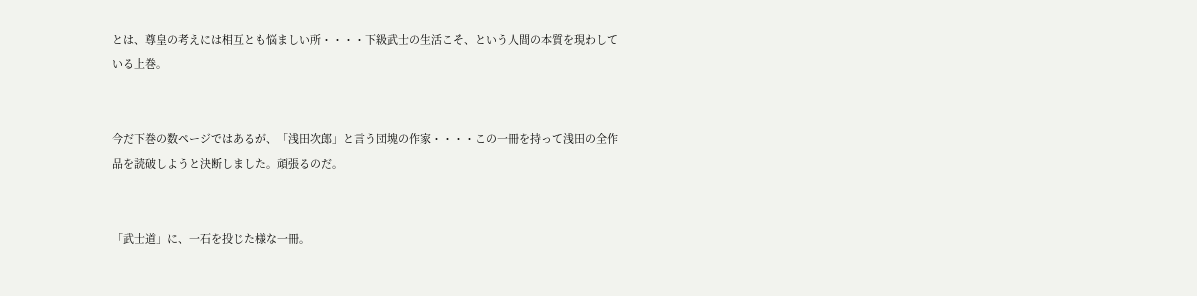とは、尊皇の考えには相互とも悩ましい所・・・・下級武士の生活こそ、という人間の本質を現わしている上巻。


今だ下巻の数ページではあるが、「浅田次郎」と言う団塊の作家・・・・この一冊を持って浅田の全作品を読破しようと決断しました。頑張るのだ。


「武士道」に、一石を投じた様な一冊。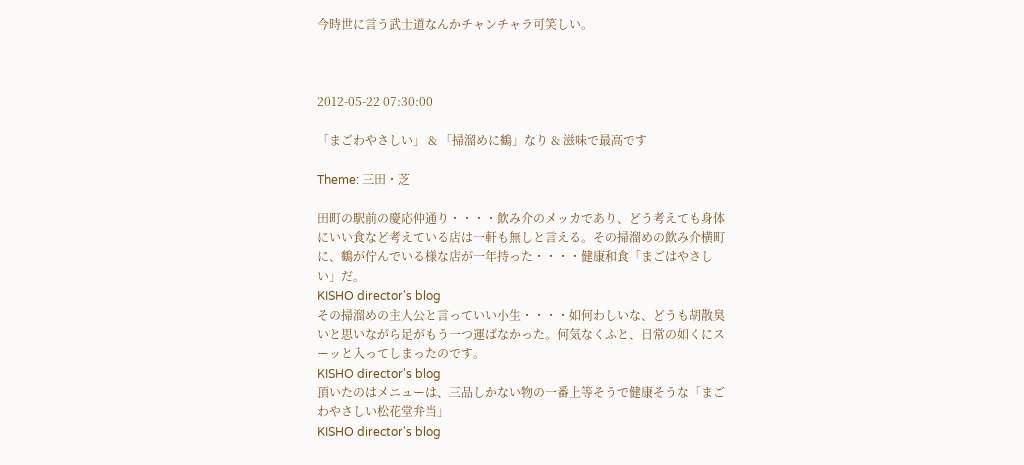今時世に言う武士道なんかチャンチャラ可笑しい。



2012-05-22 07:30:00

「まごわやさしい」 & 「掃溜めに鶴」なり & 滋味で最高です

Theme: 三田・芝

田町の駅前の慶応仲通り・・・・飲み介のメッカであり、どう考えても身体にいい食など考えている店は一軒も無しと言える。その掃溜めの飲み介横町に、鶴が佇んでいる様な店が一年持った・・・・健康和食「まごはやさしい」だ。
KISHO director's blog
その掃溜めの主人公と言っていい小生・・・・如何わしいな、どうも胡散臭いと思いながら足がもう一つ運ばなかった。何気なくふと、日常の如くにスーッと入ってしまったのです。
KISHO director's blog
頂いたのはメニューは、三品しかない物の一番上等そうで健康そうな「まごわやさしい松花堂弁当」
KISHO director's blog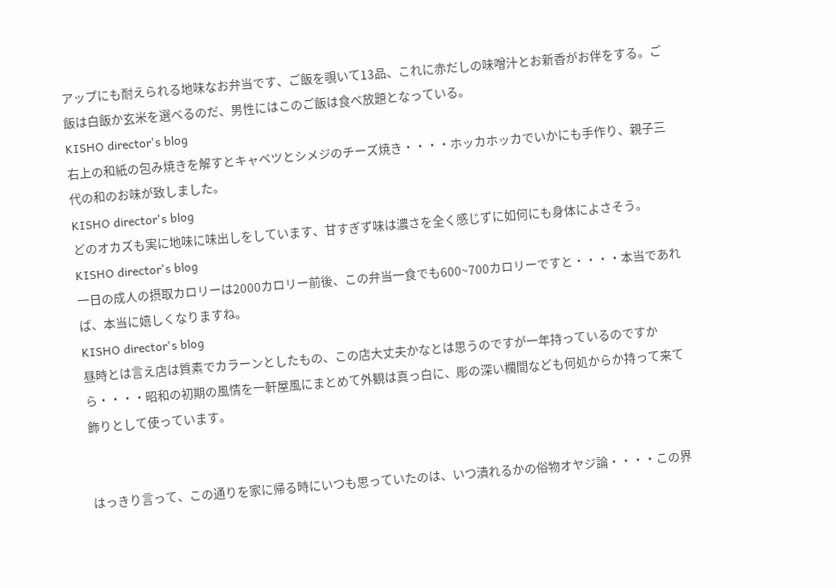アップにも耐えられる地味なお弁当です、ご飯を覗いて13品、これに赤だしの味噌汁とお新香がお伴をする。ご飯は白飯か玄米を選べるのだ、男性にはこのご飯は食べ放題となっている。
KISHO director's blog
右上の和紙の包み焼きを解すとキャベツとシメジのチーズ焼き・・・・ホッカホッカでいかにも手作り、親子三代の和のお味が致しました。
KISHO director's blog
どのオカズも実に地味に味出しをしています、甘すぎず味は濃さを全く感じずに如何にも身体によさそう。
KISHO director's blog
一日の成人の摂取カロリーは2000カロリー前後、この弁当一食でも600~700カロリーですと・・・・本当であれば、本当に嬉しくなりますね。
KISHO director's blog
昼時とは言え店は質素でカラーンとしたもの、この店大丈夫かなとは思うのですが一年持っているのですから・・・・昭和の初期の風情を一軒屋風にまとめて外観は真っ白に、彫の深い欄間なども何処からか持って来て飾りとして使っています。


はっきり言って、この通りを家に帰る時にいつも思っていたのは、いつ潰れるかの俗物オヤジ論・・・・この界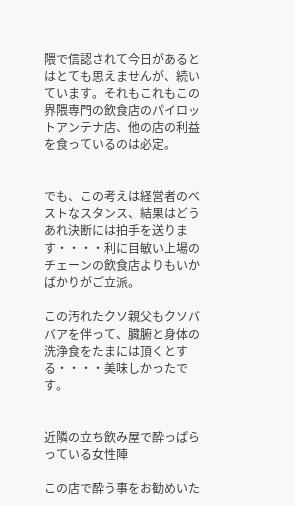隈で信認されて今日があるとはとても思えませんが、続いています。それもこれもこの界隈専門の飲食店のパイロットアンテナ店、他の店の利益を食っているのは必定。


でも、この考えは経営者のベストなスタンス、結果はどうあれ決断には拍手を送ります・・・・利に目敏い上場のチェーンの飲食店よりもいかばかりがご立派。

この汚れたクソ親父もクソババアを伴って、臓腑と身体の洗浄食をたまには頂くとする・・・・美味しかったです。


近隣の立ち飲み屋で酔っぱらっている女性陣

この店で酔う事をお勧めいた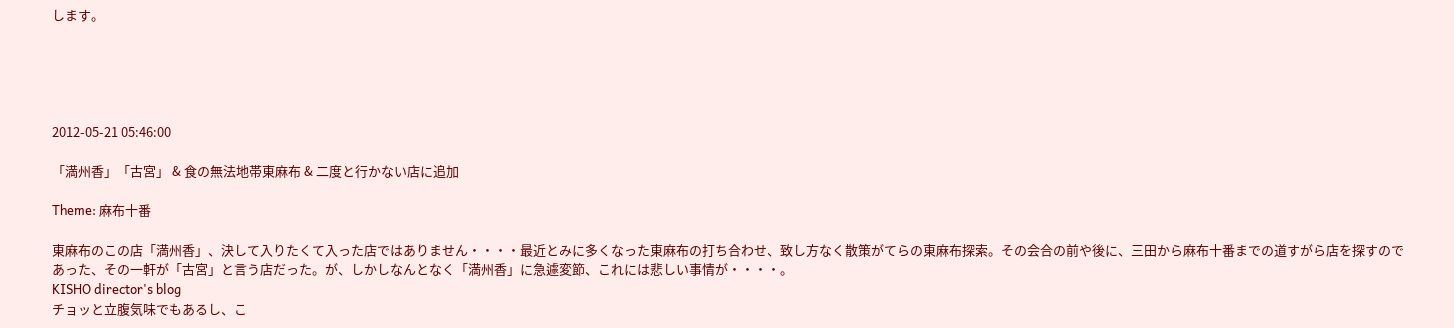します。





2012-05-21 05:46:00

「満州香」「古宮」 & 食の無法地帯東麻布 & 二度と行かない店に追加

Theme: 麻布十番

東麻布のこの店「満州香」、決して入りたくて入った店ではありません・・・・最近とみに多くなった東麻布の打ち合わせ、致し方なく散策がてらの東麻布探索。その会合の前や後に、三田から麻布十番までの道すがら店を探すのであった、その一軒が「古宮」と言う店だった。が、しかしなんとなく「満州香」に急遽変節、これには悲しい事情が・・・・。
KISHO director's blog
チョッと立腹気味でもあるし、こ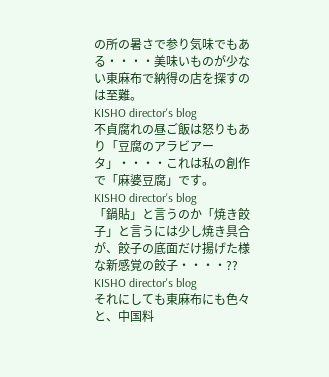の所の暑さで参り気味でもある・・・・美味いものが少ない東麻布で納得の店を探すのは至難。
KISHO director's blog
不貞腐れの昼ご飯は怒りもあり「豆腐のアラビアータ」・・・・これは私の創作で「麻婆豆腐」です。
KISHO director's blog
「鍋貼」と言うのか「焼き餃子」と言うには少し焼き具合が、餃子の底面だけ揚げた様な新感覚の餃子・・・・??
KISHO director's blog
それにしても東麻布にも色々と、中国料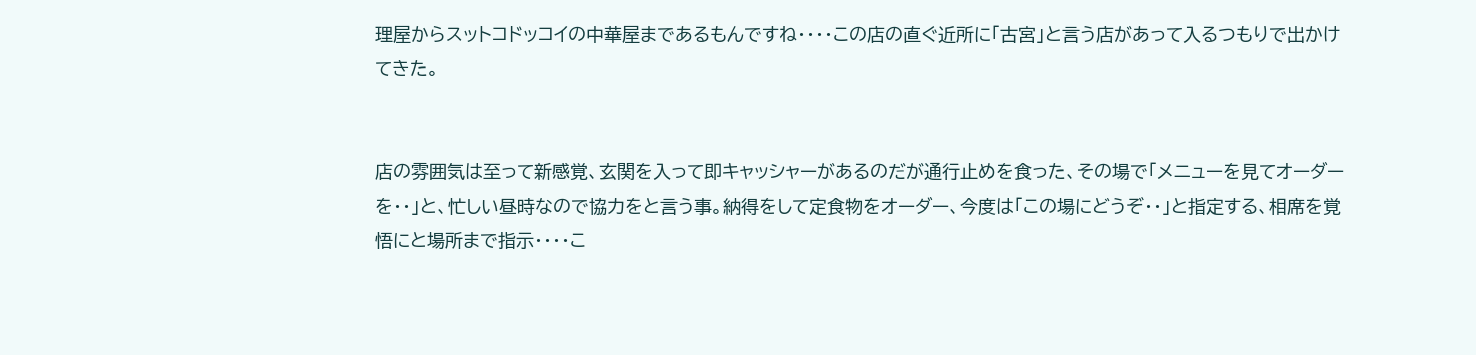理屋からスットコドッコイの中華屋まであるもんですね・・・・この店の直ぐ近所に「古宮」と言う店があって入るつもりで出かけてきた。


店の雰囲気は至って新感覚、玄関を入って即キャッシャーがあるのだが通行止めを食った、その場で「メニューを見てオーダーを・・」と、忙しい昼時なので協力をと言う事。納得をして定食物をオーダー、今度は「この場にどうぞ・・」と指定する、相席を覚悟にと場所まで指示・・・・こ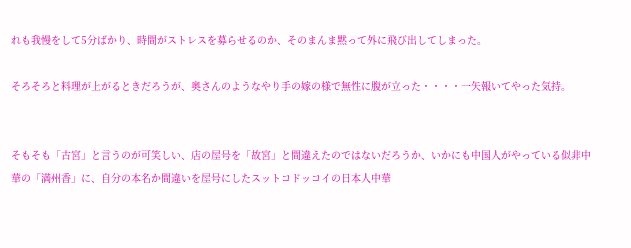れも我慢をして5分ばかり、時間がストレスを募らせるのか、そのまんま黙って外に飛び出してしまった。

そろそろと料理が上がるときだろうが、奥さんのようなやり手の嫁の様で無性に腹が立った・・・・一矢報いてやった気持。


そもそも「古宮」と言うのが可笑しい、店の屋号を「故宮」と間違えたのではないだろうか、いかにも中国人がやっている似非中華の「満州香」に、自分の本名か間違いを屋号にしたスットコドッコイの日本人中華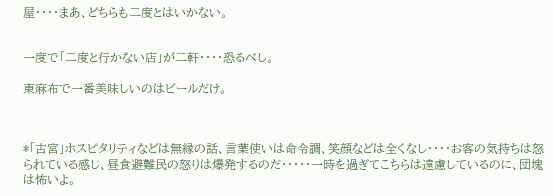屋・・・・まあ、どちらも二度とはいかない。


一度で「二度と行かない店」が二軒・・・・恐るべし。

東麻布で一番美味しいのはビールだけ。



*「古宮」ホスピタリティなどは無縁の話、言葉使いは命令調、笑顔などは全くなし・・・・お客の気持ちは怒られている感じ、昼食避難民の怒りは爆発するのだ・・・・・一時を過ぎてこちらは遠慮しているのに、団塊は怖いよ。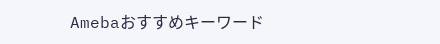Amebaおすすめキーワード